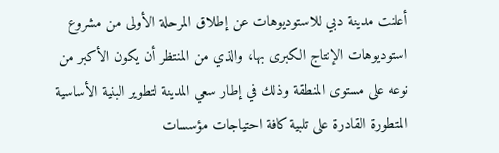أعلنت مدينة دبي للاستوديوهات عن إطلاق المرحلة الأولى من مشروع استوديوهات الإنتاج الكبرى بها، والذي من المنتظر أن يكون الأكبر من نوعه على مستوى المنطقة وذلك في إطار سعي المدينة لتطوير البنية الأساسية المتطورة القادرة على تلبية كافة احتياجات مؤسسات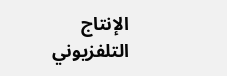الإنتاج التلفزيوني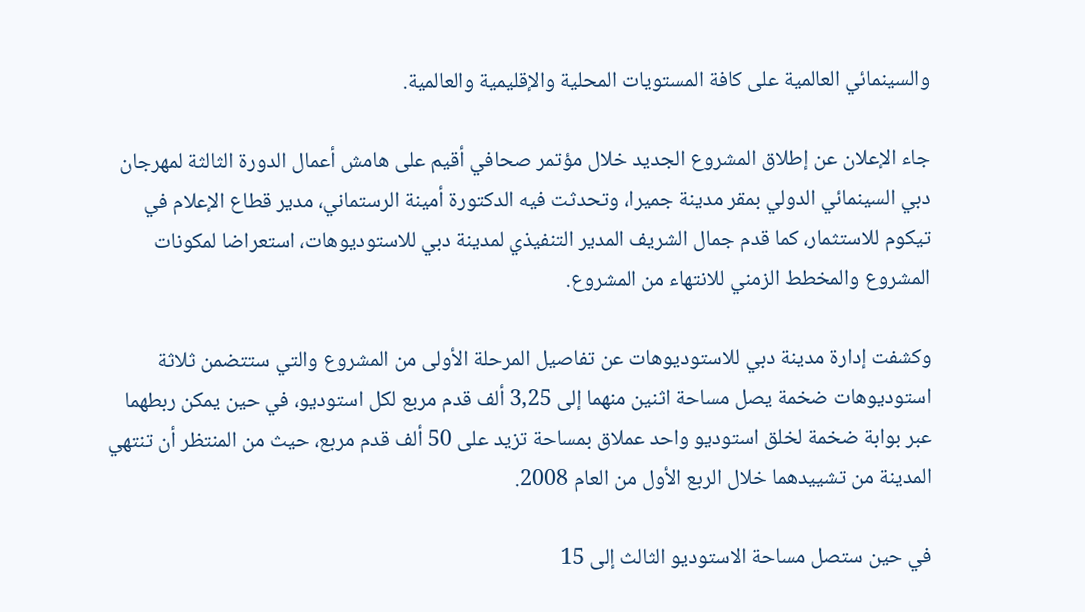والسينمائي العالمية على كافة المستويات المحلية والإقليمية والعالمية.

جاء الإعلان عن إطلاق المشروع الجديد خلال مؤتمر صحافي أقيم على هامش أعمال الدورة الثالثة لمهرجان دبي السينمائي الدولي بمقر مدينة جميرا، وتحدثت فيه الدكتورة أمينة الرستماني، مدير قطاع الإعلام في تيكوم للاستثمار، كما قدم جمال الشريف المدير التنفيذي لمدينة دبي للاستوديوهات، استعراضا لمكونات المشروع والمخطط الزمني للانتهاء من المشروع.

وكشفت إدارة مدينة دبي للاستوديوهات عن تفاصيل المرحلة الأولى من المشروع والتي ستتضمن ثلاثة استوديوهات ضخمة يصل مساحة اثنين منهما إلى 3,25 ألف قدم مربع لكل استوديو، في حين يمكن ربطهما عبر بوابة ضخمة لخلق استوديو واحد عملاق بمساحة تزيد على 50 ألف قدم مربع، حيث من المنتظر أن تنتهي المدينة من تشييدهما خلال الربع الأول من العام 2008.

في حين ستصل مساحة الاستوديو الثالث إلى 15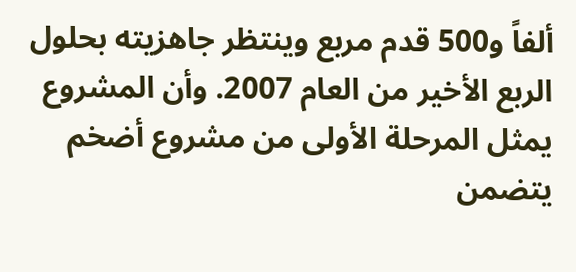ألفاً و500 قدم مربع وينتظر جاهزيته بحلول الربع الأخير من العام 2007. وأن المشروع يمثل المرحلة الأولى من مشروع أضخم يتضمن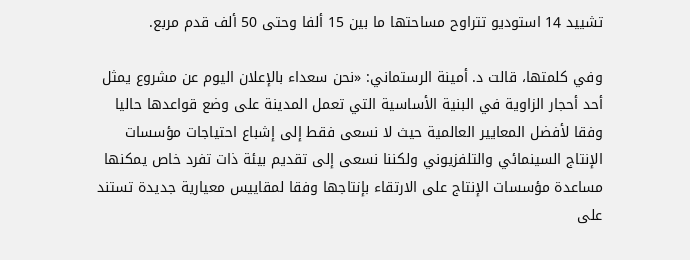تشييد 14 استوديو تتراوح مساحتها ما بين 15 ألفا وحتى 50 ألف قدم مربع.

وفي كلمتها، قالت د. أمينة الرستماني: «نحن سعداء بالإعلان اليوم عن مشروع يمثل أحد أحجار الزاوية في البنية الأساسية التي تعمل المدينة على وضع قواعدها حاليا وفقا لأفضل المعايير العالمية حيث لا نسعى فقط إلى إشباع احتياجات مؤسسات الإنتاج السينمائي والتلفزيوني ولكننا نسعى إلى تقديم بيئة ذات تفرد خاص يمكنها مساعدة مؤسسات الإنتاج على الارتقاء بإنتاجها وفقا لمقاييس معيارية جديدة تستند على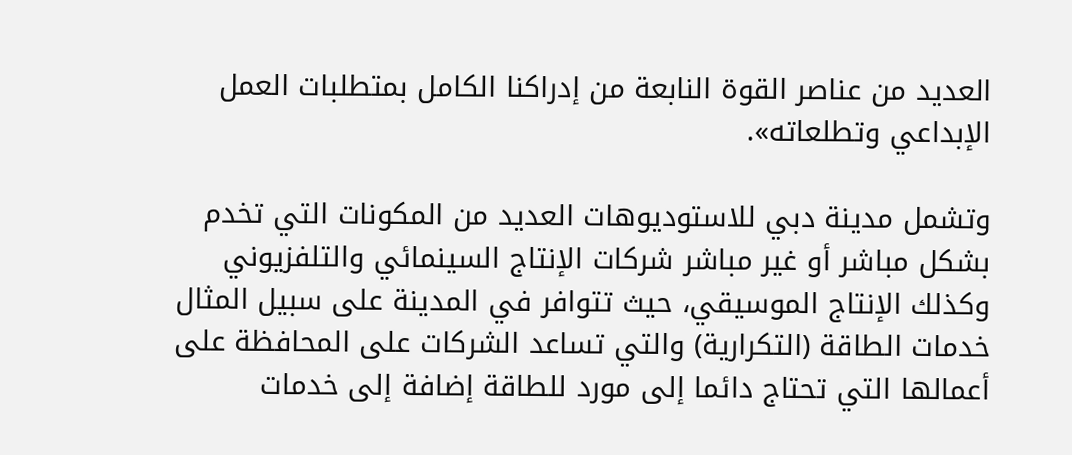العديد من عناصر القوة النابعة من إدراكنا الكامل بمتطلبات العمل الإبداعي وتطلعاته».

وتشمل مدينة دبي للاستوديوهات العديد من المكونات التي تخدم بشكل مباشر أو غير مباشر شركات الإنتاج السينمائي والتلفزيوني وكذلك الإنتاج الموسيقي، حيث تتوافر في المدينة على سبيل المثال خدمات الطاقة (التكرارية) والتي تساعد الشركات على المحافظة على أعمالها التي تحتاج دائما إلى مورد للطاقة إضافة إلى خدمات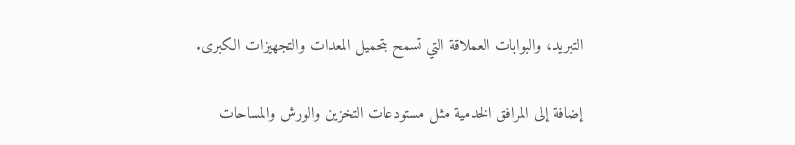التبريد، والبوابات العملاقة التي تسمح بتحميل المعدات والتجهيزات الكبرى.

إضافة إلى المرافق الخدمية مثل مستودعات التخزين والورش والمساحات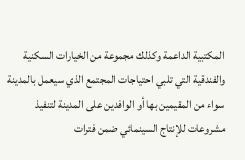المكتبية الداعمة وكذلك مجموعة من الخيارات السكنية والفندقية التي تلبي احتياجات المجتمع الذي سيعمل بالمدينة سواء من المقيمين بها أو الوافدين على المدينة لتنفيذ مشروعات للإنتاج السينمائي ضمن فترات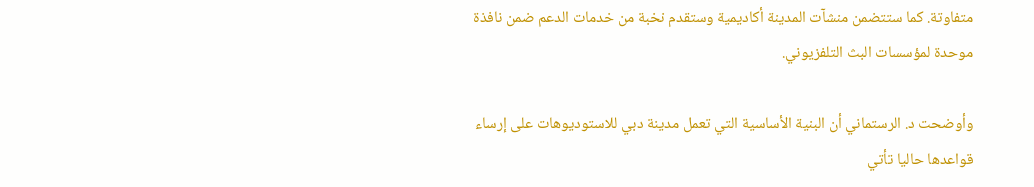متفاوتة. كما ستتضمن منشآت المدينة أكاديمية وستقدم نخبة من خدمات الدعم ضمن نافذة موحدة لمؤسسات البث التلفزيوني.

وأوضحت د. الرستماني أن البنية الأساسية التي تعمل مدينة دبي للاستوديوهات على إرساء قواعدها حاليا تأتي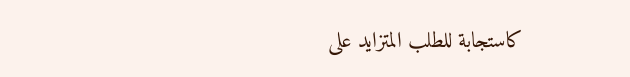كاستجابة للطلب المتزايد على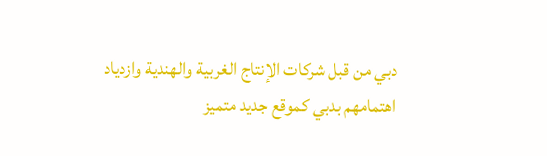دبي من قبل شركات الإنتاج الغربية والهندية وازدياد اهتمامهم بدبي كموقع جديد متميز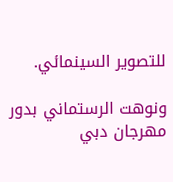للتصوير السينمائي.

ونوهت الرستماني بدور مهرجان دبي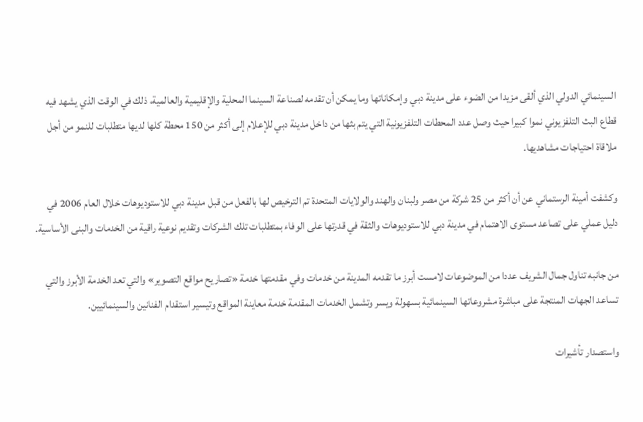السينمائي الدولي الذي ألقى مزيدا من الضوء على مدينة دبي وإمكاناتها وما يمكن أن تقدمه لصناعة السينما المحلية والإقليمية والعالمية، ذلك في الوقت الذي يشهد فيه قطاع البث التلفزيوني نموا كبيرا حيث وصل عدد المحطات التلفزيونية التي يتم بثها من داخل مدينة دبي للإعلام إلى أكثر من 150 محطة كلها لديها متطلبات للنمو من أجل ملاقاة احتياجات مشاهديها.

وكشفت أمينة الرستماني عن أن أكثر من 25 شركة من مصر ولبنان والهند والولايات المتحدة تم الترخيص لها بالفعل من قبل مدينة دبي للاستوديوهات خلال العام 2006 في دليل عملي على تصاعد مستوى الاهتمام في مدينة دبي للاستوديوهات والثقة في قدرتها على الوفاء بمتطلبات تلك الشركات وتقديم نوعية راقية من الخدمات والبنى الأساسية.

من جانبه تناول جمال الشريف عددا من الموضوعات لامست أبرز ما تقدمه المدينة من خدمات وفي مقدمتها خدمة «تصاريح مواقع التصوير» والتي تعد الخدمة الأبرز والتي تساعد الجهات المنتجة على مباشرة مشروعاتها السينمائية بسهولة ويسر وتشمل الخدمات المقدمة خدمة معاينة المواقع وتيسير استقدام الفنانين والسينمائيين.

واستصدار تأشيرات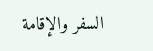السفر والإقامة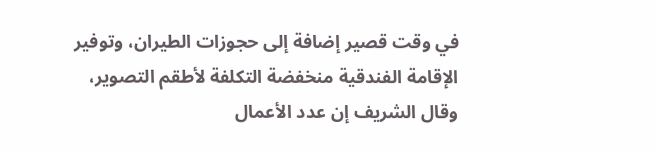في وقت قصير إضافة إلى حجوزات الطيران، وتوفير الإقامة الفندقية منخفضة التكلفة لأطقم التصوير، وقال الشريف إن عدد الأعمال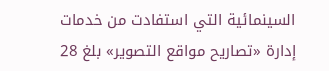السينمائية التي استفادت من خدمات إدارة «تصاريح مواقع التصوير» بلغ 28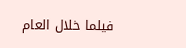فيلما خلال العام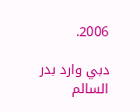2006.

دبي وارد بدر السالم